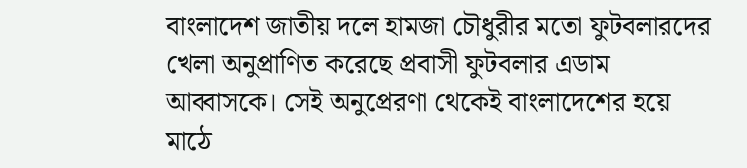বাংলাদেশ জাতীয় দলে হামজা চৌধুরীর মতো ফুটবলারদের খেলা অনুপ্রাণিত করেছে প্রবাসী ফুটবলার এডাম আব্বাসকে। সেই অনুপ্রেরণা থেকেই বাংলাদেশের হয়ে মাঠে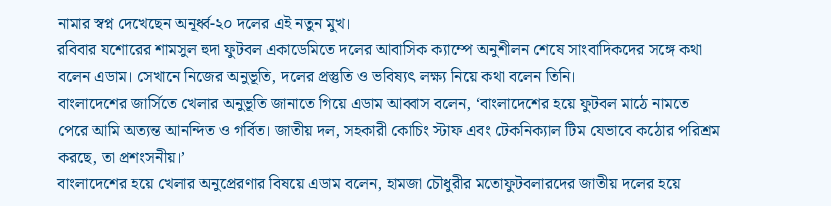নামার স্বপ্ন দেখেছেন অনূর্ধ্ব-২০ দলের এই নতুন মুখ।
রবিবার যশোরের শামসুল হুদা ফুটবল একাডেমিতে দলের আবাসিক ক্যাম্পে অনুশীলন শেষে সাংবাদিকদের সঙ্গে কথা বলেন এডাম। সেখানে নিজের অনুভূতি, দলের প্রস্তুতি ও ভবিষ্যৎ লক্ষ্য নিয়ে কথা বলেন তিনি।
বাংলাদেশের জার্সিতে খেলার অনুভূতি জানাতে গিয়ে এডাম আব্বাস বলেন, ‘বাংলাদেশের হয়ে ফুটবল মাঠে নামতে পেরে আমি অত্যন্ত আনন্দিত ও গর্বিত। জাতীয় দল, সহকারী কোচিং স্টাফ এবং টেকনিক্যাল টিম যেভাবে কঠোর পরিশ্রম করছে, তা প্রশংসনীয়।’
বাংলাদেশের হয়ে খেলার অনুপ্রেরণার বিষয়ে এডাম বলেন, হামজা চৌধুরীর মতোফুটবলারদের জাতীয় দলের হয়ে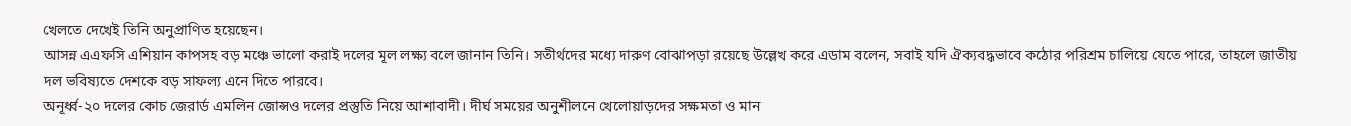খেলতে দেখেই তিনি অনুপ্রাণিত হয়েছেন।
আসন্ন এএফসি এশিয়ান কাপসহ বড় মঞ্চে ভালো করাই দলের মূল লক্ষ্য বলে জানান তিনি। সতীর্থদের মধ্যে দারুণ বোঝাপড়া রয়েছে উল্লেখ করে এডাম বলেন, সবাই যদি ঐক্যবদ্ধভাবে কঠোর পরিশ্রম চালিয়ে যেতে পারে, তাহলে জাতীয় দল ভবিষ্যতে দেশকে বড় সাফল্য এনে দিতে পারবে।
অনূর্ধ্ব-২০ দলের কোচ জেরার্ড এমলিন জোন্সও দলের প্রস্তুতি নিয়ে আশাবাদী। দীর্ঘ সময়ের অনুশীলনে খেলোয়াড়দের সক্ষমতা ও মান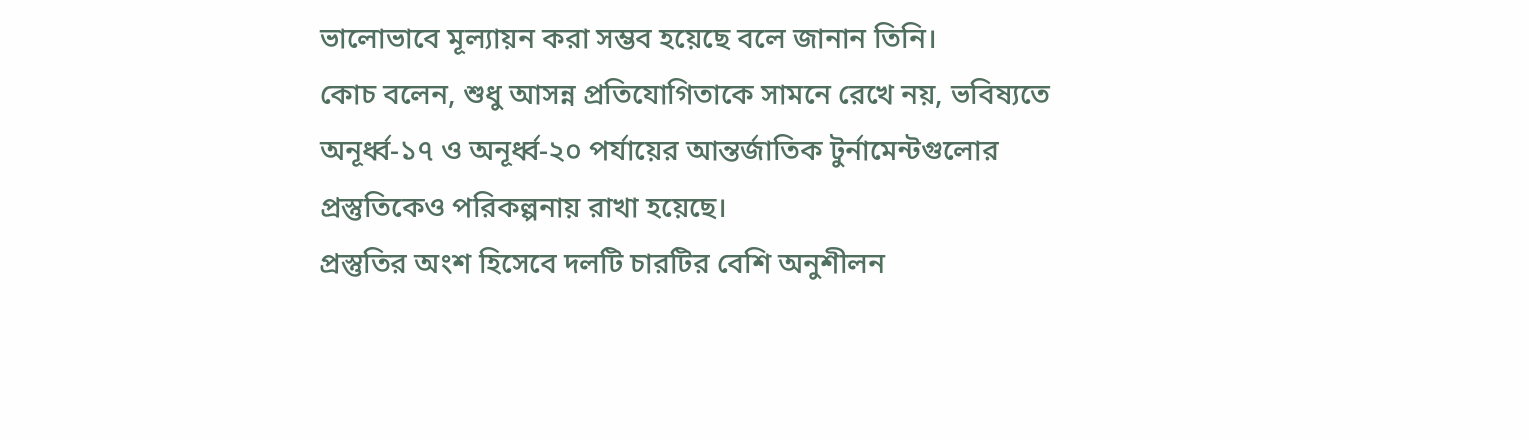ভালোভাবে মূল্যায়ন করা সম্ভব হয়েছে বলে জানান তিনি।
কোচ বলেন, শুধু আসন্ন প্রতিযোগিতাকে সামনে রেখে নয়, ভবিষ্যতে অনূর্ধ্ব-১৭ ও অনূর্ধ্ব-২০ পর্যায়ের আন্তর্জাতিক টুর্নামেন্টগুলোর প্রস্তুতিকেও পরিকল্পনায় রাখা হয়েছে।
প্রস্তুতির অংশ হিসেবে দলটি চারটির বেশি অনুশীলন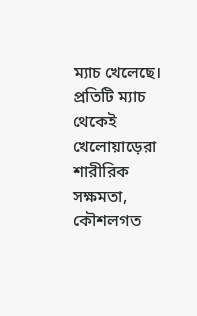ম্যাচ খেলেছে। প্রতিটি ম্যাচ থেকেই খেলোয়াড়েরা শারীরিক সক্ষমতা, কৌশলগত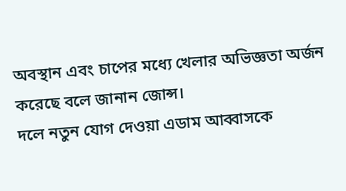অবস্থান এবং চাপের মধ্যে খেলার অভিজ্ঞতা অর্জন করেছে বলে জানান জোন্স।
দলে নতুন যোগ দেওয়া এডাম আব্বাসকে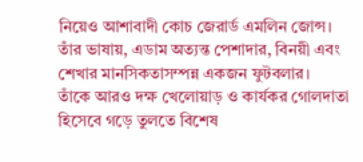নিয়েও আশাবাদী কোচ জেরার্ড এমলিন জোন্স। তাঁর ভাষায়, এডাম অত্যন্ত পেশাদার, বিনয়ী এবং শেখার মানসিকতাসম্পন্ন একজন ফুটবলার।
তাঁকে আরও দক্ষ খেলোয়াড় ও কার্যকর গোলদাতা হিসেবে গড়ে তুলতে বিশেষ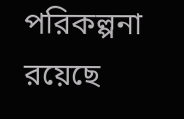পরিকল্পনা রয়েছে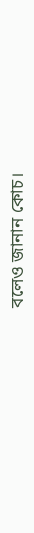বলেও জানান কোচ।